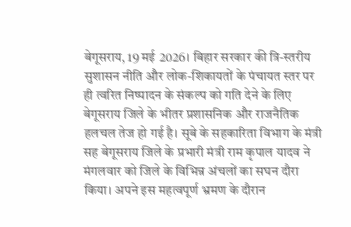बेगूसराय, 19 मई 2026। बिहार सरकार की त्रि-स्तरीय सुशासन नीति और लोक-शिकायतों के पंचायत स्तर पर ही त्वरित निष्पादन के संकल्प को गति देने के लिए बेगूसराय जिले के भीतर प्रशासनिक और राजनैतिक हलचल तेज हो गई है। सूबे के सहकारिता विभाग के मंत्री सह बेगूसराय जिले के प्रभारी मंत्री राम कृपाल यादव ने मंगलवार को जिले के विभिन्न अंचलों का सघन दौरा किया। अपने इस महत्वपूर्ण भ्रमण के दौरान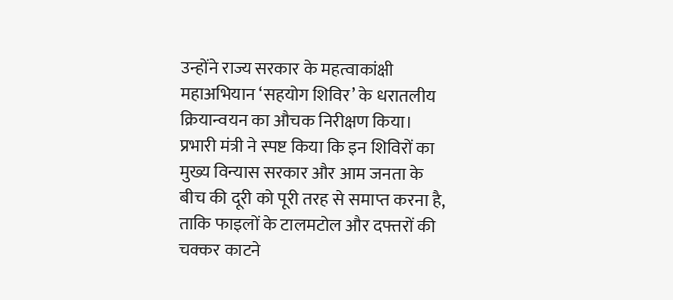उन्होंने राज्य सरकार के महत्वाकांक्षी महाअभियान ‘सहयोग शिविर’ के धरातलीय क्रियान्वयन का औचक निरीक्षण किया।
प्रभारी मंत्री ने स्पष्ट किया कि इन शिविरों का मुख्य विन्यास सरकार और आम जनता के बीच की दूरी को पूरी तरह से समाप्त करना है, ताकि फाइलों के टालमटोल और दफ्तरों की चक्कर काटने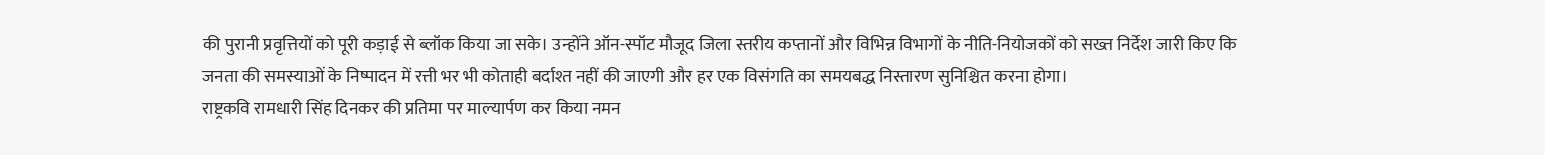की पुरानी प्रवृत्तियों को पूरी कड़ाई से ब्लॉक किया जा सके। उन्होंने ऑन-स्पॉट मौजूद जिला स्तरीय कप्तानों और विभिन्न विभागों के नीति-नियोजकों को सख्त निर्देश जारी किए कि जनता की समस्याओं के निष्पादन में रत्ती भर भी कोताही बर्दाश्त नहीं की जाएगी और हर एक विसंगति का समयबद्ध निस्तारण सुनिश्चित करना होगा।
राष्ट्रकवि रामधारी सिंह दिनकर की प्रतिमा पर माल्यार्पण कर किया नमन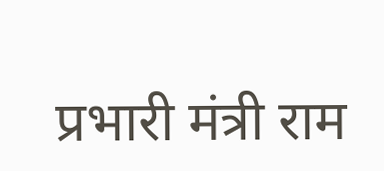प्रभारी मंत्री राम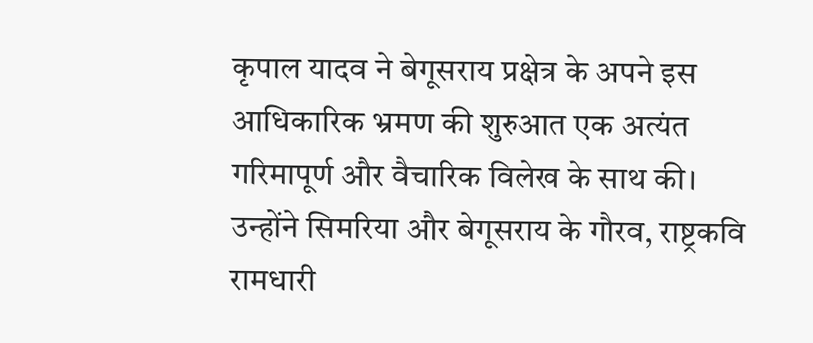कृपाल यादव ने बेगूसराय प्रक्षेत्र के अपने इस आधिकारिक भ्रमण की शुरुआत एक अत्यंत गरिमापूर्ण और वैचारिक विलेख के साथ की। उन्होंने सिमरिया और बेगूसराय के गौरव, राष्ट्रकवि रामधारी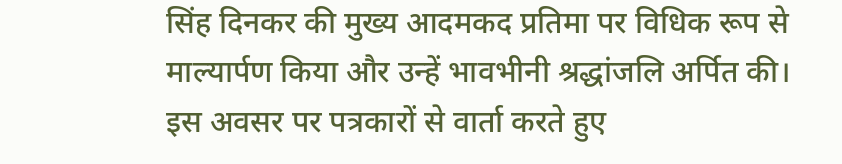सिंह दिनकर की मुख्य आदमकद प्रतिमा पर विधिक रूप से माल्यार्पण किया और उन्हें भावभीनी श्रद्धांजलि अर्पित की।
इस अवसर पर पत्रकारों से वार्ता करते हुए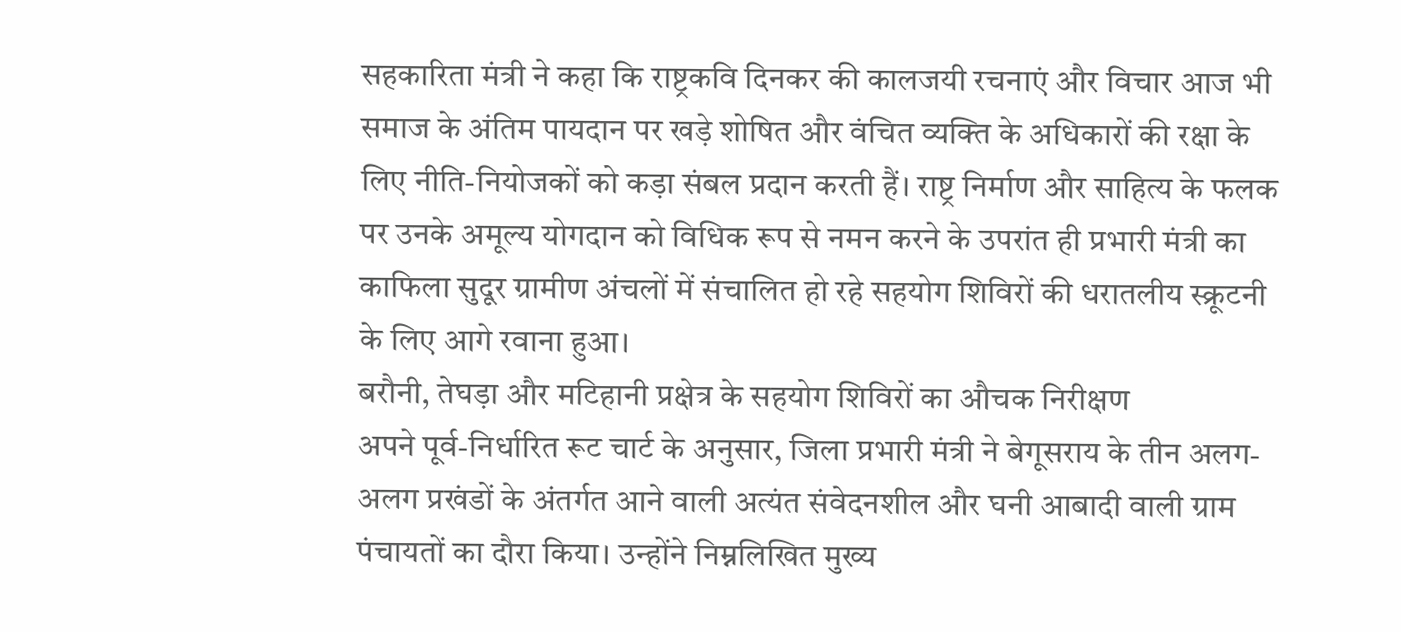सहकारिता मंत्री ने कहा कि राष्ट्रकवि दिनकर की कालजयी रचनाएं और विचार आज भी समाज के अंतिम पायदान पर खड़े शोषित और वंचित व्यक्ति के अधिकारों की रक्षा के लिए नीति-नियोजकों को कड़ा संबल प्रदान करती हैं। राष्ट्र निर्माण और साहित्य के फलक पर उनके अमूल्य योगदान को विधिक रूप से नमन करने के उपरांत ही प्रभारी मंत्री का काफिला सुदूर ग्रामीण अंचलों में संचालित हो रहे सहयोग शिविरों की धरातलीय स्क्रूटनी के लिए आगे रवाना हुआ।
बरौनी, तेघड़ा और मटिहानी प्रक्षेत्र के सहयोग शिविरों का औचक निरीक्षण
अपने पूर्व-निर्धारित रूट चार्ट के अनुसार, जिला प्रभारी मंत्री ने बेगूसराय के तीन अलग-अलग प्रखंडों के अंतर्गत आने वाली अत्यंत संवेदनशील और घनी आबादी वाली ग्राम पंचायतों का दौरा किया। उन्होंने निम्नलिखित मुख्य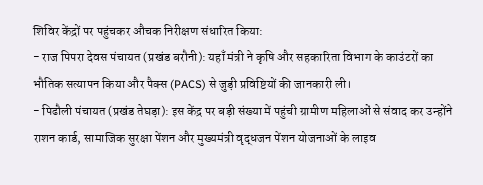शिविर केंद्रों पर पहुंचकर औचक निरीक्षण संधारित किया:
- राज पिपरा देवस पंचायत (प्रखंड बरौनी): यहाँ मंत्री ने कृषि और सहकारिता विभाग के काउंटरों का भौतिक सत्यापन किया और पैक्स (PACS) से जुड़ी प्रविष्टियों की जानकारी ली।
- पिढौली पंचायत (प्रखंड तेघड़ा): इस केंद्र पर बड़ी संख्या में पहुंची ग्रामीण महिलाओं से संवाद कर उन्होंने राशन कार्ड, सामाजिक सुरक्षा पेंशन और मुख्यमंत्री वृद्धजन पेंशन योजनाओं के लाइव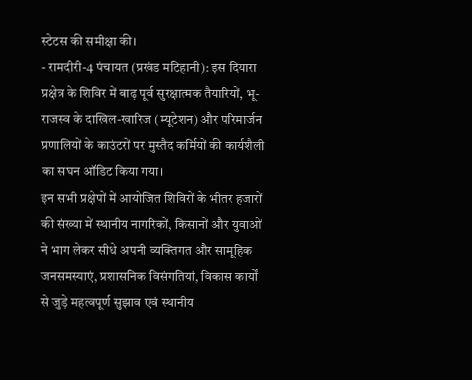स्टेटस की समीक्षा की।
- रामदीरी-4 पंचायत (प्रखंड मटिहानी): इस दियारा प्रक्षेत्र के शिविर में बाढ़ पूर्व सुरक्षात्मक तैयारियों, भू-राजस्व के दाखिल-खारिज (म्यूटेशन) और परिमार्जन प्रणालियों के काउंटरों पर मुस्तैद कर्मियों की कार्यशैली का सघन ऑडिट किया गया।
इन सभी प्रक्षेपों में आयोजित शिविरों के भीतर हजारों की संख्या में स्थानीय नागरिकों, किसानों और युवाओं ने भाग लेकर सीधे अपनी व्यक्तिगत और सामूहिक जनसमस्याएं, प्रशासनिक विसंगतियां, विकास कार्यों से जुड़े महत्वपूर्ण सुझाव एवं स्थानीय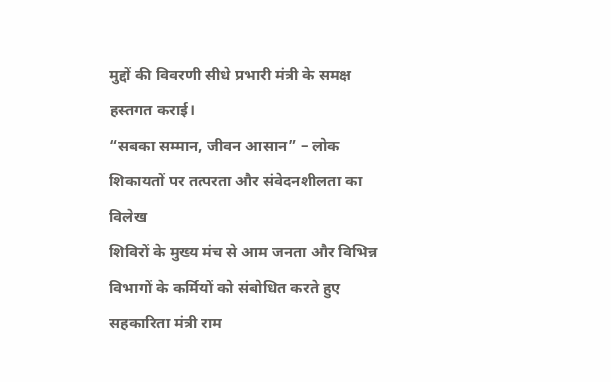मुद्दों की विवरणी सीधे प्रभारी मंत्री के समक्ष हस्तगत कराई।
“सबका सम्मान, जीवन आसान” – लोक शिकायतों पर तत्परता और संवेदनशीलता का विलेख
शिविरों के मुख्य मंच से आम जनता और विभिन्न विभागों के कर्मियों को संबोधित करते हुए सहकारिता मंत्री राम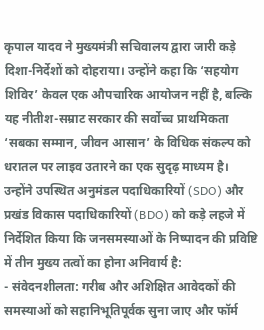कृपाल यादव ने मुख्यमंत्री सचिवालय द्वारा जारी कड़े दिशा-निर्देशों को दोहराया। उन्होंने कहा कि ‘सहयोग शिविर’ केवल एक औपचारिक आयोजन नहीं है, बल्कि यह नीतीश-सम्राट सरकार की सर्वोच्च प्राथमिकता ‘सबका सम्मान, जीवन आसान’ के विधिक संकल्प को धरातल पर लाइव उतारने का एक सुदृढ़ माध्यम है।
उन्होंने उपस्थित अनुमंडल पदाधिकारियों (SDO) और प्रखंड विकास पदाधिकारियों (BDO) को कड़े लहजे में निर्देशित किया कि जनसमस्याओं के निष्पादन की प्रविष्टि में तीन मुख्य तत्वों का होना अनिवार्य है:
- संवेदनशीलता: गरीब और अशिक्षित आवेदकों की समस्याओं को सहानिभूतिपूर्वक सुना जाए और फॉर्म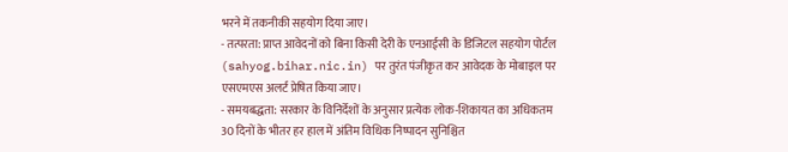भरने में तकनीकी सहयोग दिया जाए।
- तत्परता: प्राप्त आवेदनों को बिना किसी देरी के एनआईसी के डिजिटल सहयोग पोर्टल (sahyog.bihar.nic.in) पर तुरंत पंजीकृत कर आवेदक के मोबाइल पर एसएमएस अलर्ट प्रेषित किया जाए।
- समयबद्धता: सरकार के विनिर्देशों के अनुसार प्रत्येक लोक-शिकायत का अधिकतम 30 दिनों के भीतर हर हाल में अंतिम विधिक निष्पादन सुनिश्चित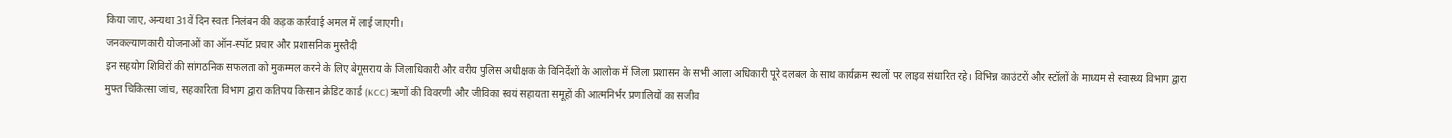किया जाए, अन्यथा 31वें दिन स्वतः निलंबन की कड़क कार्रवाई अमल में लाई जाएगी।
जनकल्याणकारी योजनाओं का ऑन-स्पॉट प्रचार और प्रशासनिक मुस्तैदी
इन सहयोग शिविरों की सांगठनिक सफलता को मुकम्मल करने के लिए बेगूसराय के जिलाधिकारी और वरीय पुलिस अधीक्षक के विनिर्देशों के आलोक में जिला प्रशासन के सभी आला अधिकारी पूरे दलबल के साथ कार्यक्रम स्थलों पर लाइव संधारित रहे। विभिन्न काउंटरों और स्टॉलों के माध्यम से स्वास्थ्य विभाग द्वारा मुफ्त चिकित्सा जांच, सहकारिता विभाग द्वारा कतिपय किसान क्रेडिट कार्ड (KCC) ऋणों की विवरणी और जीविका स्वयं सहायता समूहों की आत्मनिर्भर प्रणालियों का सजीव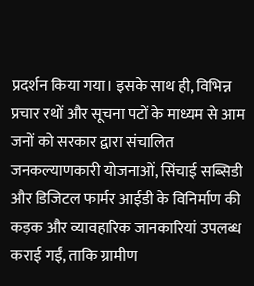प्रदर्शन किया गया। इसके साथ ही, विभिन्न प्रचार रथों और सूचना पटों के माध्यम से आम जनों को सरकार द्वारा संचालित जनकल्याणकारी योजनाओं, सिंचाई सब्सिडी और डिजिटल फार्मर आईडी के विनिर्माण की कड़क और व्यावहारिक जानकारियां उपलब्ध कराई गईं, ताकि ग्रामीण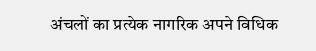अंचलों का प्रत्येक नागरिक अपने विधिक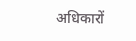अधिकारों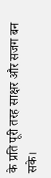के प्रति पूरी तरह साक्षर और सजग बन सके।